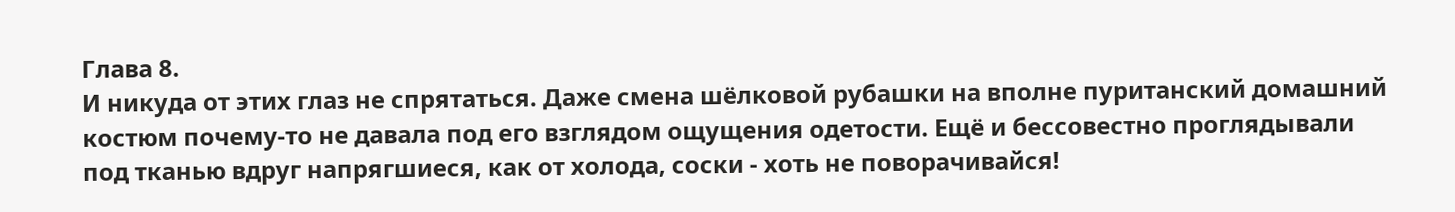Глава 8.
И никуда от этих глаз не спрятаться. Даже смена шёлковой рубашки на вполне пуританский домашний костюм почему-то не давала под его взглядом ощущения одетости. Ещё и бессовестно проглядывали под тканью вдруг напрягшиеся, как от холода, соски - хоть не поворачивайся!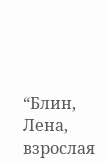“Блин, Лена, взрослая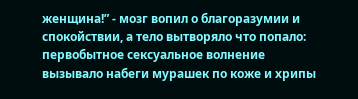женщина!” - мозг вопил о благоразумии и спокойствии, а тело вытворяло что попало: первобытное сексуальное волнение вызывало набеги мурашек по коже и хрипы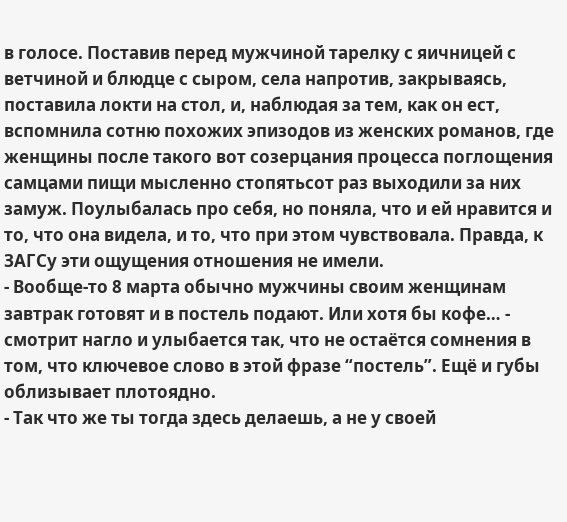в голосе. Поставив перед мужчиной тарелку с яичницей с ветчиной и блюдце с сыром, села напротив, закрываясь, поставила локти на стол, и, наблюдая за тем, как он ест, вспомнила сотню похожих эпизодов из женских романов, где женщины после такого вот созерцания процесса поглощения самцами пищи мысленно стопятьсот раз выходили за них замуж. Поулыбалась про себя, но поняла, что и ей нравится и то, что она видела, и то, что при этом чувствовала. Правда, к ЗАГСу эти ощущения отношения не имели.
- Вообще-то 8 марта обычно мужчины своим женщинам завтрак готовят и в постель подают. Или хотя бы кофе… - смотрит нагло и улыбается так, что не остаётся сомнения в том, что ключевое слово в этой фразе “постель”. Ещё и губы облизывает плотоядно.
- Так что же ты тогда здесь делаешь, а не у своей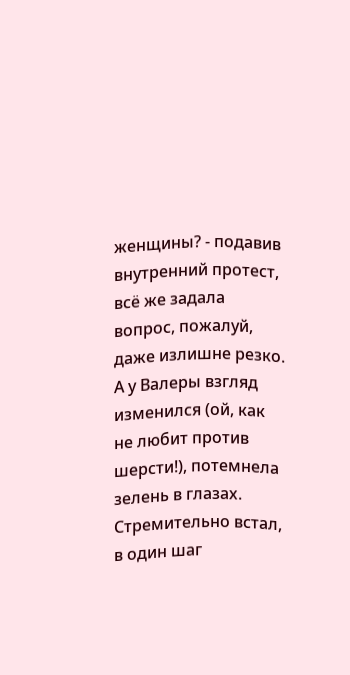женщины? - подавив внутренний протест, всё же задала вопрос, пожалуй, даже излишне резко.
А у Валеры взгляд изменился (ой, как не любит против шерсти!), потемнела зелень в глазах. Стремительно встал, в один шаг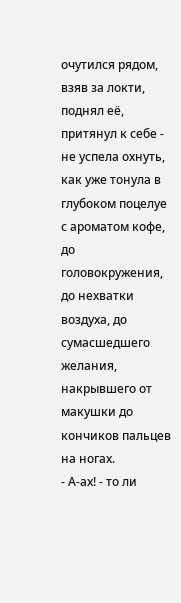очутился рядом, взяв за локти, поднял её, притянул к себе - не успела охнуть, как уже тонула в глубоком поцелуе с ароматом кофе, до головокружения, до нехватки воздуха, до сумасшедшего желания, накрывшего от макушки до кончиков пальцев на ногах.
- А-ах! - то ли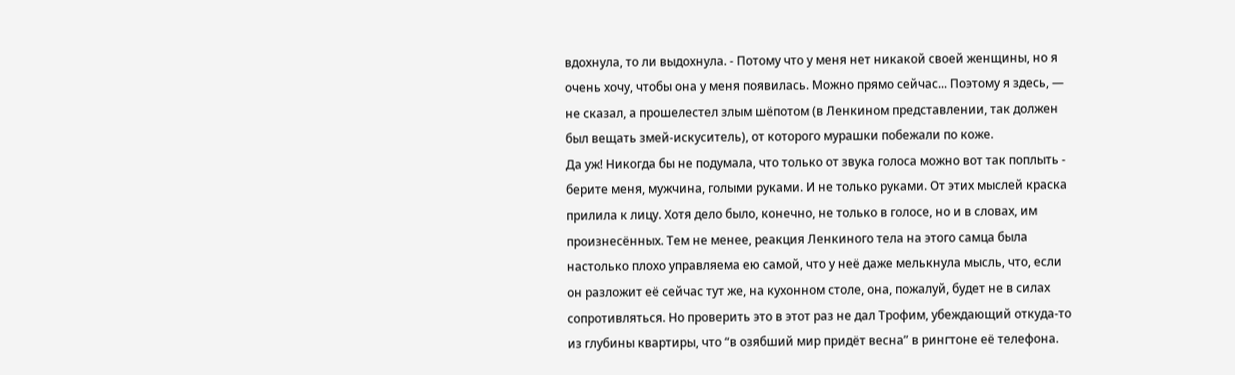вдохнула, то ли выдохнула. - Потому что у меня нет никакой своей женщины, но я очень хочу, чтобы она у меня появилась. Можно прямо сейчас... Поэтому я здесь, — не сказал, а прошелестел злым шёпотом (в Ленкином представлении, так должен был вещать змей-искуситель), от которого мурашки побежали по коже.
Да уж! Никогда бы не подумала, что только от звука голоса можно вот так поплыть - берите меня, мужчина, голыми руками. И не только руками. От этих мыслей краска прилила к лицу. Хотя дело было, конечно, не только в голосе, но и в словах, им произнесённых. Тем не менее, реакция Ленкиного тела на этого самца была настолько плохо управляема ею самой, что у неё даже мелькнула мысль, что, если он разложит её сейчас тут же, на кухонном столе, она, пожалуй, будет не в силах сопротивляться. Но проверить это в этот раз не дал Трофим, убеждающий откуда-то из глубины квартиры, что “в озябший мир придёт весна” в рингтоне её телефона.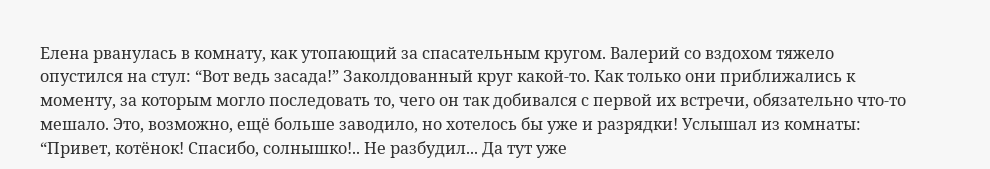Елена рванулась в комнату, как утопающий за спасательным кругом. Валерий со вздохом тяжело опустился на стул: “Вот ведь засада!” Заколдованный круг какой-то. Как только они приближались к моменту, за которым могло последовать то, чего он так добивался с первой их встречи, обязательно что-то мешало. Это, возможно, ещё больше заводило, но хотелось бы уже и разрядки! Услышал из комнаты: “Привет, котёнок! Спасибо, солнышко!.. Не разбудил... Да тут уже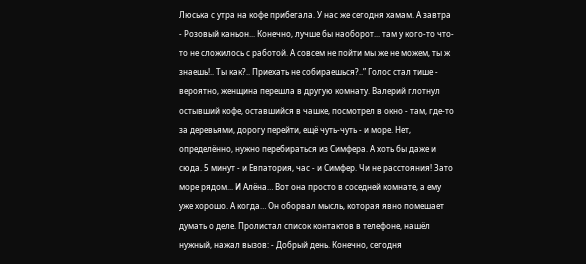Люська с утра на кофе прибегала. У нас же сегодня хамам. А завтра - Розовый каньон... Конечно, лучше бы наоборот... там у кого-то что-то не сложилось с работой. А совсем не пойти мы же не можем, ты ж знаешь!.. Ты как?.. Приехать не собираешься?..” Голос стал тише - вероятно, женщина перешла в другую комнату. Валерий глотнул остывший кофе, оставшийся в чашке, посмотрел в окно - там, где-то за деревьями, дорогу перейти, ещё чуть-чуть - и море. Нет, определённо, нужно перебираться из Симфера. А хоть бы даже и сюда. 5 минут - и Евпатория, час - и Симфер. Чи не расстояния! Зато море рядом... И Алёна… Вот она просто в соседней комнате, а ему уже хорошо. А когда… Он оборвал мысль, которая явно помешает думать о деле. Пролистал список контактов в телефоне, нашёл нужный, нажал вызов: - Добрый день. Конечно, сегодня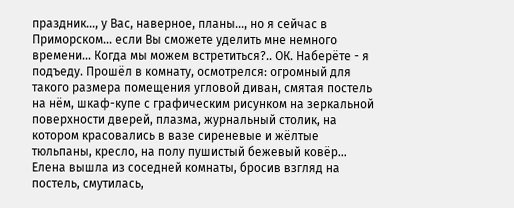праздник..., у Вас, наверное, планы..., но я сейчас в Приморском… если Вы сможете уделить мне немного времени… Когда мы можем встретиться?.. ОК. Наберёте - я подъеду. Прошёл в комнату, осмотрелся: огромный для такого размера помещения угловой диван, смятая постель на нём, шкаф-купе с графическим рисунком на зеркальной поверхности дверей, плазма, журнальный столик, на котором красовались в вазе сиреневые и жёлтые тюльпаны, кресло, на полу пушистый бежевый ковёр… Елена вышла из соседней комнаты, бросив взгляд на постель, смутилась,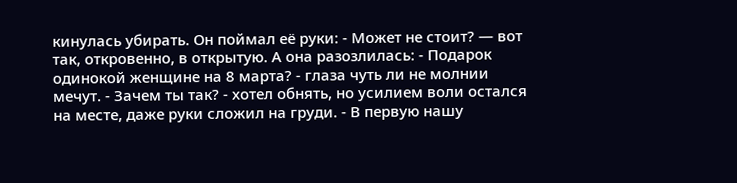кинулась убирать. Он поймал её руки: - Может не стоит? — вот так, откровенно, в открытую. А она разозлилась: - Подарок одинокой женщине на 8 марта? - глаза чуть ли не молнии мечут. - Зачем ты так? - хотел обнять, но усилием воли остался на месте, даже руки сложил на груди. - В первую нашу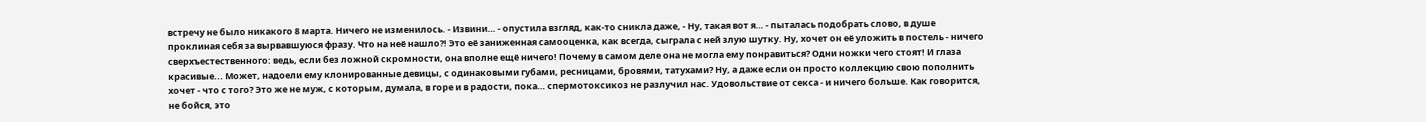встречу не было никакого 8 марта. Ничего не изменилось. - Извини… - опустила взгляд, как-то сникла даже, - Ну, такая вот я… - пыталась подобрать слово, в душе проклиная себя за вырвавшуюся фразу. Что на неё нашло?! Это её заниженная самооценка, как всегда, сыграла с ней злую шутку. Ну, хочет он её уложить в постель - ничего сверхъестественного: ведь, если без ложной скромности, она вполне ещё ничего! Почему в самом деле она не могла ему понравиться? Одни ножки чего стоят! И глаза красивые... Может, надоели ему клонированные девицы, с одинаковыми губами, ресницами, бровями, татухами? Ну, а даже если он просто коллекцию свою пополнить хочет - что с того? Это же не муж, с которым, думала, в горе и в радости, пока… спермотоксикоз не разлучил нас. Удовольствие от секса - и ничего больше. Как говорится, не бойся, это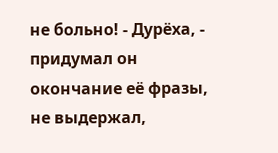не больно! - Дурёха, - придумал он окончание её фразы, не выдержал,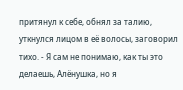притянул к себе, обнял за талию, уткнулся лицом в её волосы, заговорил тихо. - Я сам не понимаю, как ты это делаешь, Алёнушка, но я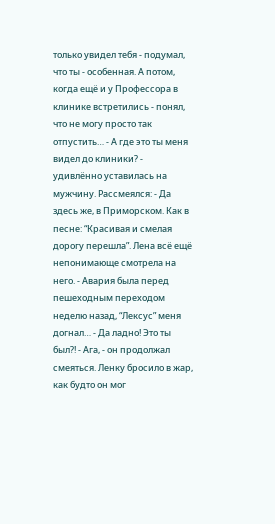только увидел тебя - подумал, что ты - особенная. А потом, когда ещё и у Профессора в клинике встретились - понял, что не могу просто так отпустить… - А где это ты меня видел до клиники? - удивлённо уставилась на мужчину. Рассмеялся: - Да здесь же, в Приморском. Как в песне: “Красивая и смелая дорогу перешла”. Лена всё ещё непонимающе смотрела на него. - Авария была перед пешеходным переходом неделю назад, “Лексус” меня догнал… - Да ладно! Это ты был?! - Ага, - он продолжал смеяться. Ленку бросило в жар, как будто он мог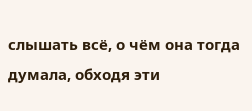слышать всё, о чём она тогда думала, обходя эти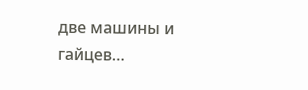две машины и гайцев…